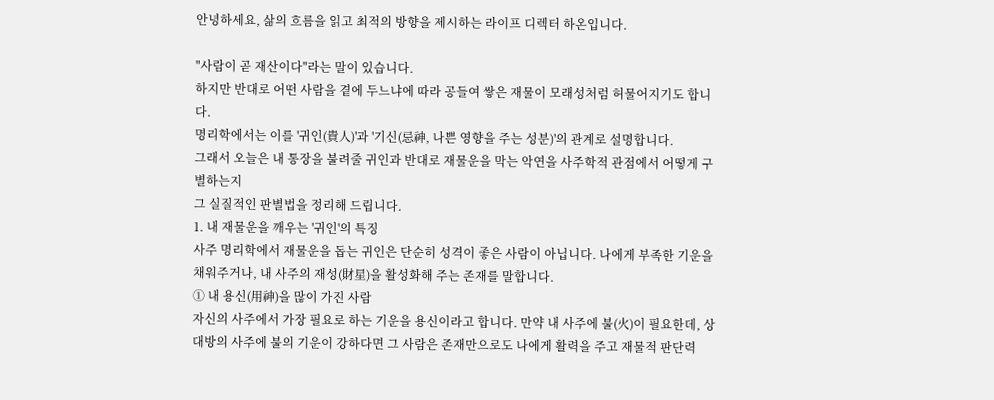안녕하세요, 삶의 흐름을 읽고 최적의 방향을 제시하는 라이프 디렉터 하온입니다.

"사람이 곧 재산이다"라는 말이 있습니다.
하지만 반대로 어떤 사람을 곁에 두느냐에 따라 공들여 쌓은 재물이 모래성처럼 허물어지기도 합니다.
명리학에서는 이를 '귀인(貴人)'과 '기신(忌神, 나쁜 영향을 주는 성분)'의 관계로 설명합니다.
그래서 오늘은 내 통장을 불려줄 귀인과 반대로 재물운을 막는 악연을 사주학적 관점에서 어떻게 구별하는지
그 실질적인 판별법을 정리해 드립니다.
1. 내 재물운을 깨우는 '귀인'의 특징
사주 명리학에서 재물운을 돕는 귀인은 단순히 성격이 좋은 사람이 아닙니다. 나에게 부족한 기운을 채워주거나, 내 사주의 재성(財星)을 활성화해 주는 존재를 말합니다.
① 내 용신(用神)을 많이 가진 사람
자신의 사주에서 가장 필요로 하는 기운을 용신이라고 합니다. 만약 내 사주에 불(火)이 필요한데, 상대방의 사주에 불의 기운이 강하다면 그 사람은 존재만으로도 나에게 활력을 주고 재물적 판단력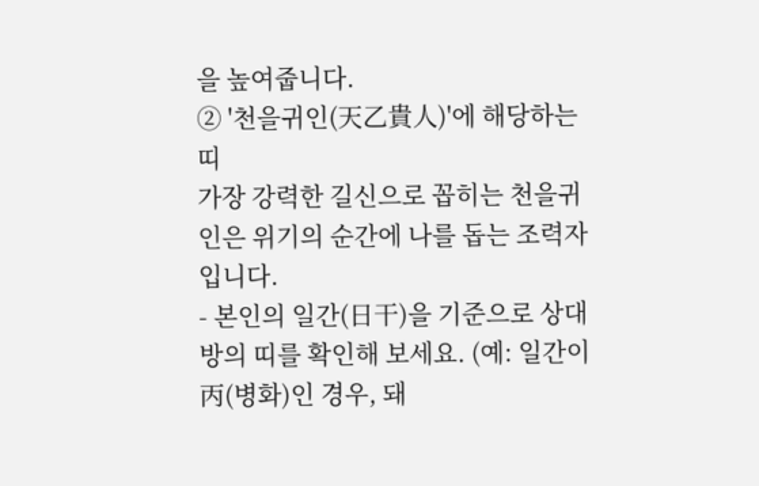을 높여줍니다.
② '천을귀인(天乙貴人)'에 해당하는 띠
가장 강력한 길신으로 꼽히는 천을귀인은 위기의 순간에 나를 돕는 조력자입니다.
- 본인의 일간(日干)을 기준으로 상대방의 띠를 확인해 보세요. (예: 일간이 丙(병화)인 경우, 돼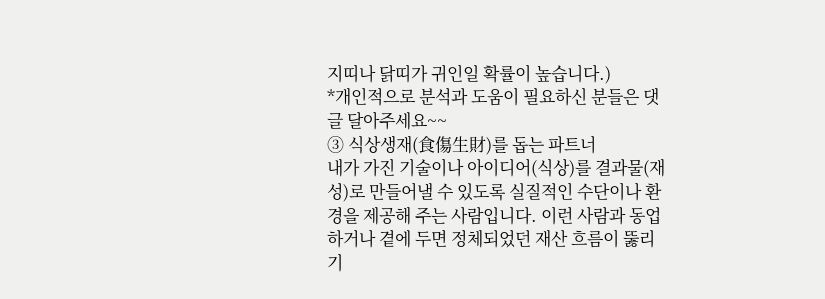지띠나 닭띠가 귀인일 확률이 높습니다.)
*개인적으로 분석과 도움이 필요하신 분들은 댓글 달아주세요~~
③ 식상생재(食傷生財)를 돕는 파트너
내가 가진 기술이나 아이디어(식상)를 결과물(재성)로 만들어낼 수 있도록 실질적인 수단이나 환경을 제공해 주는 사람입니다. 이런 사람과 동업하거나 곁에 두면 정체되었던 재산 흐름이 뚫리기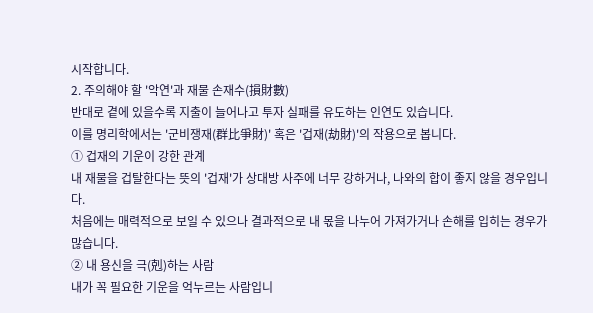시작합니다.
2. 주의해야 할 '악연'과 재물 손재수(損財數)
반대로 곁에 있을수록 지출이 늘어나고 투자 실패를 유도하는 인연도 있습니다.
이를 명리학에서는 '군비쟁재(群比爭財)' 혹은 '겁재(劫財)'의 작용으로 봅니다.
① 겁재의 기운이 강한 관계
내 재물을 겁탈한다는 뜻의 '겁재'가 상대방 사주에 너무 강하거나, 나와의 합이 좋지 않을 경우입니다.
처음에는 매력적으로 보일 수 있으나 결과적으로 내 몫을 나누어 가져가거나 손해를 입히는 경우가 많습니다.
② 내 용신을 극(剋)하는 사람
내가 꼭 필요한 기운을 억누르는 사람입니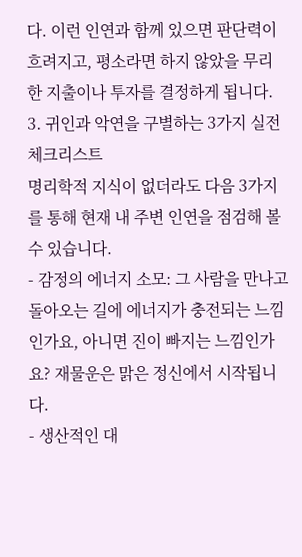다. 이런 인연과 함께 있으면 판단력이 흐려지고, 평소라면 하지 않았을 무리한 지출이나 투자를 결정하게 됩니다.
3. 귀인과 악연을 구별하는 3가지 실전 체크리스트
명리학적 지식이 없더라도 다음 3가지를 통해 현재 내 주변 인연을 점검해 볼 수 있습니다.
- 감정의 에너지 소모: 그 사람을 만나고 돌아오는 길에 에너지가 충전되는 느낌인가요, 아니면 진이 빠지는 느낌인가요? 재물운은 맑은 정신에서 시작됩니다.
- 생산적인 대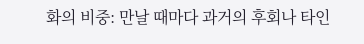화의 비중: 만날 때마다 과거의 후회나 타인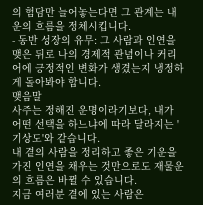의 험담만 늘어놓는다면 그 관계는 내 운의 흐름을 정체시킵니다.
- 동반 성장의 유무: 그 사람과 인연을 맺은 뒤로 나의 경제적 관념이나 커리어에 긍정적인 변화가 생겼는지 냉정하게 돌아봐야 합니다.
맺음말
사주는 정해진 운명이라기보다, 내가 어떤 선택을 하느냐에 따라 달라지는 '기상도'와 같습니다.
내 곁의 사람을 정리하고 좋은 기운을 가진 인연을 채우는 것만으로도 재물운의 흐름은 바뀔 수 있습니다.
지금 여러분 곁에 있는 사람은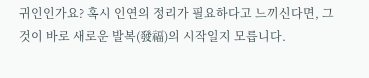귀인인가요? 혹시 인연의 정리가 필요하다고 느끼신다면, 그것이 바로 새로운 발복(發福)의 시작일지 모릅니다.